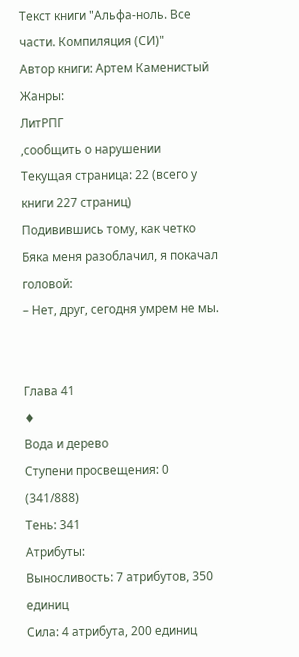Текст книги "Альфа-ноль. Все части. Компиляция (СИ)"
Автор книги: Артем Каменистый
Жанры:
ЛитРПГ
,сообщить о нарушении
Текущая страница: 22 (всего у книги 227 страниц)
Подивившись тому, как четко Бяка меня разоблачил, я покачал головой:
– Нет, друг, сегодня умрем не мы.


Глава 41
♦
Вода и дерево
Ступени просвещения: 0 (341/888)
Тень: 341
Атрибуты:
Выносливость: 7 атрибутов, 350 единиц
Сила: 4 атрибута, 200 единиц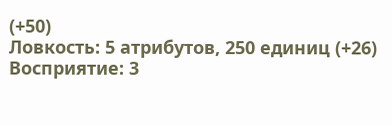(+50)
Ловкость: 5 атрибутов, 250 единиц (+26)
Восприятие: 3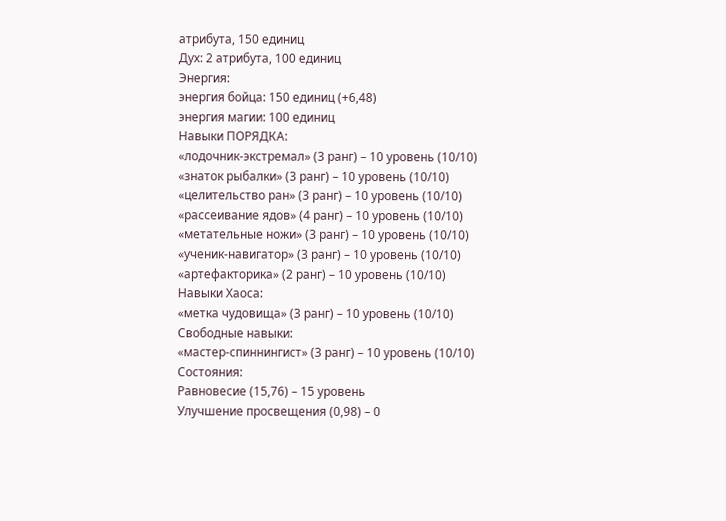атрибута, 150 единиц
Дух: 2 атрибута, 100 единиц
Энергия:
энергия бойца: 150 единиц (+6,48)
энергия магии: 100 единиц
Навыки ПОРЯДКА:
«лодочник-экстремал» (3 ранг) – 10 уровень (10/10)
«знаток рыбалки» (3 ранг) – 10 уровень (10/10)
«целительство ран» (3 ранг) – 10 уровень (10/10)
«рассеивание ядов» (4 ранг) – 10 уровень (10/10)
«метательные ножи» (3 ранг) – 10 уровень (10/10)
«ученик-навигатор» (3 ранг) – 10 уровень (10/10)
«артефакторика» (2 ранг) – 10 уровень (10/10)
Навыки Хаоса:
«метка чудовища» (3 ранг) – 10 уровень (10/10)
Свободные навыки:
«мастер-спиннингист» (3 ранг) – 10 уровень (10/10)
Состояния:
Равновесие (15,76) – 15 уровень
Улучшение просвещения (0,98) – 0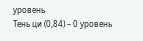уровень
Тень ци (0,84) – 0 уровень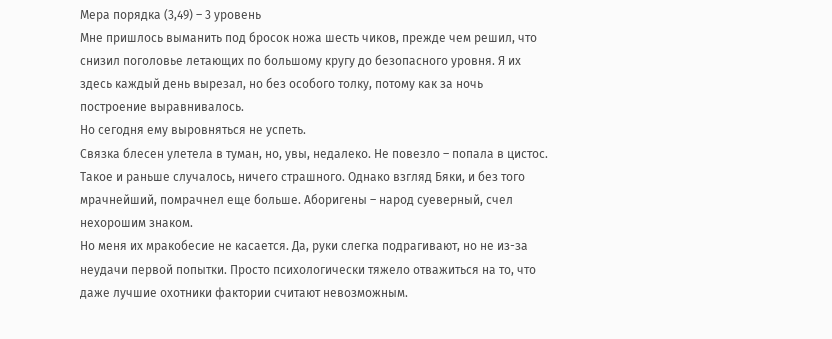Мера порядка (3,49) – 3 уровень
Мне пришлось выманить под бросок ножа шесть чиков, прежде чем решил, что снизил поголовье летающих по большому кругу до безопасного уровня. Я их здесь каждый день вырезал, но без особого толку, потому как за ночь построение выравнивалось.
Но сегодня ему выровняться не успеть.
Связка блесен улетела в туман, но, увы, недалеко. Не повезло – попала в цистос. Такое и раньше случалось, ничего страшного. Однако взгляд Бяки, и без того мрачнейший, помрачнел еще больше. Аборигены – народ суеверный, счел нехорошим знаком.
Но меня их мракобесие не касается. Да, руки слегка подрагивают, но не из-за неудачи первой попытки. Просто психологически тяжело отважиться на то, что даже лучшие охотники фактории считают невозможным.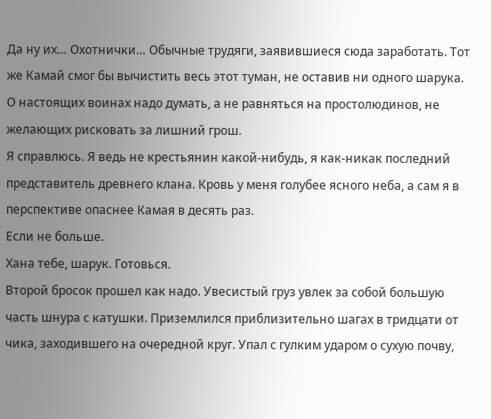Да ну их… Охотнички… Обычные трудяги, заявившиеся сюда заработать. Тот же Камай смог бы вычистить весь этот туман, не оставив ни одного шарука. О настоящих воинах надо думать, а не равняться на простолюдинов, не желающих рисковать за лишний грош.
Я справлюсь. Я ведь не крестьянин какой-нибудь, я как-никак последний представитель древнего клана. Кровь у меня голубее ясного неба, а сам я в перспективе опаснее Камая в десять раз.
Если не больше.
Хана тебе, шарук. Готовься.
Второй бросок прошел как надо. Увесистый груз увлек за собой большую часть шнура с катушки. Приземлился приблизительно шагах в тридцати от чика, заходившего на очередной круг. Упал с гулким ударом о сухую почву,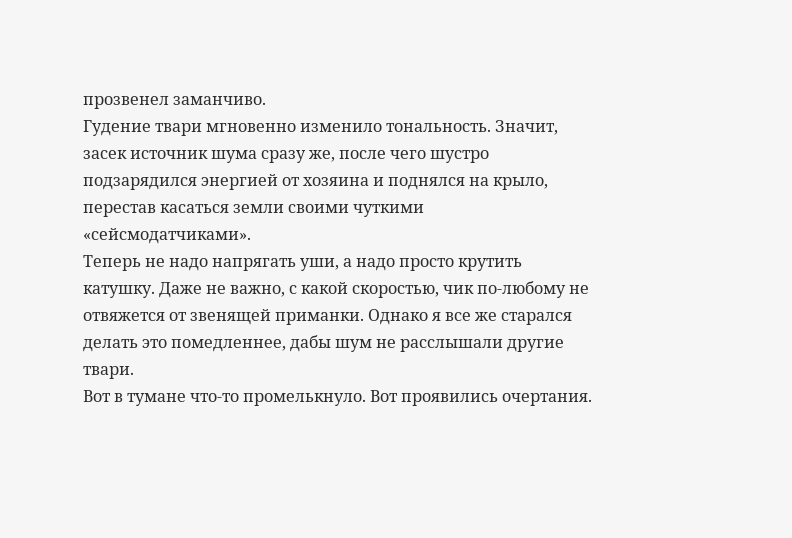прозвенел заманчиво.
Гудение твари мгновенно изменило тональность. Значит, засек источник шума сразу же, после чего шустро подзарядился энергией от хозяина и поднялся на крыло, перестав касаться земли своими чуткими «сейсмодатчиками».
Теперь не надо напрягать уши, а надо просто крутить катушку. Даже не важно, с какой скоростью, чик по-любому не отвяжется от звенящей приманки. Однако я все же старался делать это помедленнее, дабы шум не расслышали другие твари.
Вот в тумане что-то промелькнуло. Вот проявились очертания.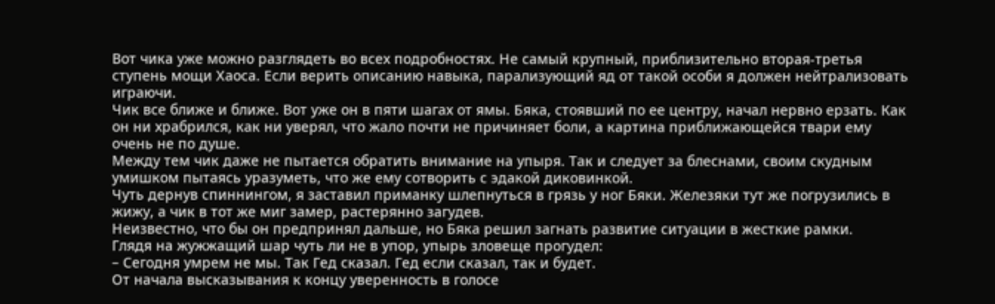Вот чика уже можно разглядеть во всех подробностях. Не самый крупный, приблизительно вторая-третья ступень мощи Хаоса. Если верить описанию навыка, парализующий яд от такой особи я должен нейтрализовать играючи.
Чик все ближе и ближе. Вот уже он в пяти шагах от ямы. Бяка, стоявший по ее центру, начал нервно ерзать. Как он ни храбрился, как ни уверял, что жало почти не причиняет боли, а картина приближающейся твари ему очень не по душе.
Между тем чик даже не пытается обратить внимание на упыря. Так и следует за блеснами, своим скудным умишком пытаясь уразуметь, что же ему сотворить с эдакой диковинкой.
Чуть дернув спиннингом, я заставил приманку шлепнуться в грязь у ног Бяки. Железяки тут же погрузились в жижу, а чик в тот же миг замер, растерянно загудев.
Неизвестно, что бы он предпринял дальше, но Бяка решил загнать развитие ситуации в жесткие рамки.
Глядя на жужжащий шар чуть ли не в упор, упырь зловеще прогудел:
– Сегодня умрем не мы. Так Гед сказал. Гед если сказал, так и будет.
От начала высказывания к концу уверенность в голосе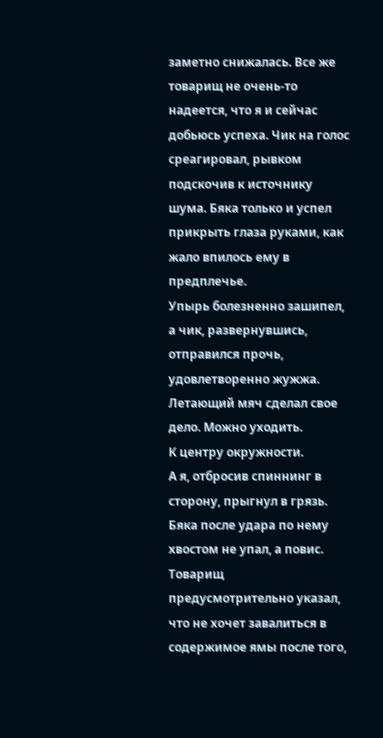заметно снижалась. Все же товарищ не очень-то надеется, что я и сейчас добьюсь успеха. Чик на голос среагировал, рывком подскочив к источнику шума. Бяка только и успел прикрыть глаза руками, как жало впилось ему в предплечье.
Упырь болезненно зашипел, а чик, развернувшись, отправился прочь, удовлетворенно жужжа.
Летающий мяч сделал свое дело. Можно уходить.
К центру окружности.
А я, отбросив спиннинг в сторону, прыгнул в грязь. Бяка после удара по нему хвостом не упал, а повис. Товарищ предусмотрительно указал, что не хочет завалиться в содержимое ямы после того,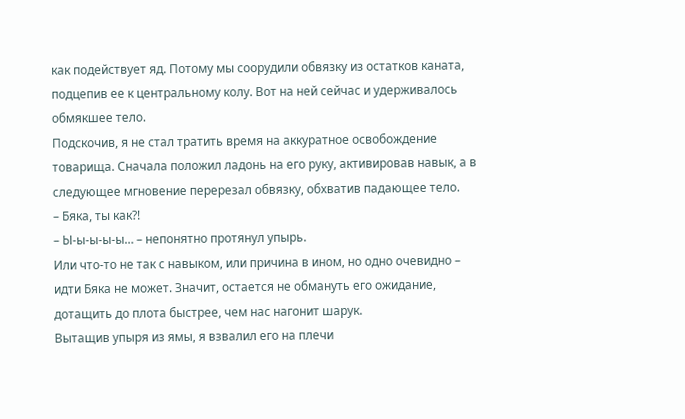как подействует яд. Потому мы соорудили обвязку из остатков каната, подцепив ее к центральному колу. Вот на ней сейчас и удерживалось обмякшее тело.
Подскочив, я не стал тратить время на аккуратное освобождение товарища. Сначала положил ладонь на его руку, активировав навык, а в следующее мгновение перерезал обвязку, обхватив падающее тело.
– Бяка, ты как?!
– Ы-ы-ы-ы-ы… – непонятно протянул упырь.
Или что-то не так с навыком, или причина в ином, но одно очевидно – идти Бяка не может. Значит, остается не обмануть его ожидание, дотащить до плота быстрее, чем нас нагонит шарук.
Вытащив упыря из ямы, я взвалил его на плечи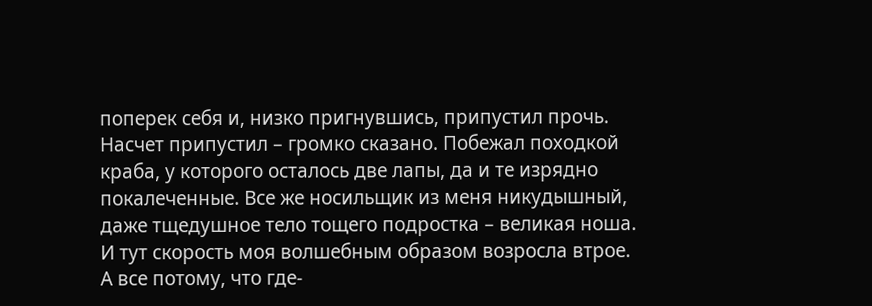поперек себя и, низко пригнувшись, припустил прочь.
Насчет припустил – громко сказано. Побежал походкой краба, у которого осталось две лапы, да и те изрядно покалеченные. Все же носильщик из меня никудышный, даже тщедушное тело тощего подростка – великая ноша.
И тут скорость моя волшебным образом возросла втрое. А все потому, что где-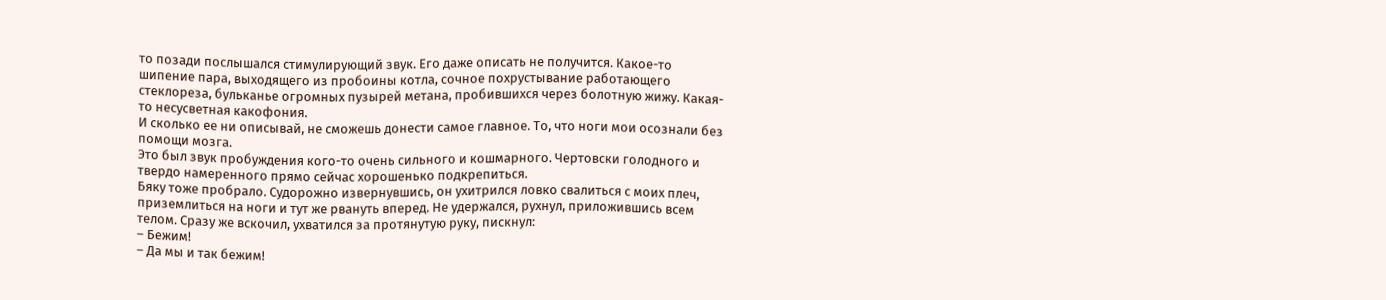то позади послышался стимулирующий звук. Его даже описать не получится. Какое-то шипение пара, выходящего из пробоины котла, сочное похрустывание работающего стеклореза, бульканье огромных пузырей метана, пробившихся через болотную жижу. Какая-то несусветная какофония.
И сколько ее ни описывай, не сможешь донести самое главное. То, что ноги мои осознали без помощи мозга.
Это был звук пробуждения кого-то очень сильного и кошмарного. Чертовски голодного и твердо намеренного прямо сейчас хорошенько подкрепиться.
Бяку тоже пробрало. Судорожно извернувшись, он ухитрился ловко свалиться с моих плеч, приземлиться на ноги и тут же рвануть вперед. Не удержался, рухнул, приложившись всем телом. Сразу же вскочил, ухватился за протянутую руку, пискнул:
– Бежим!
– Да мы и так бежим!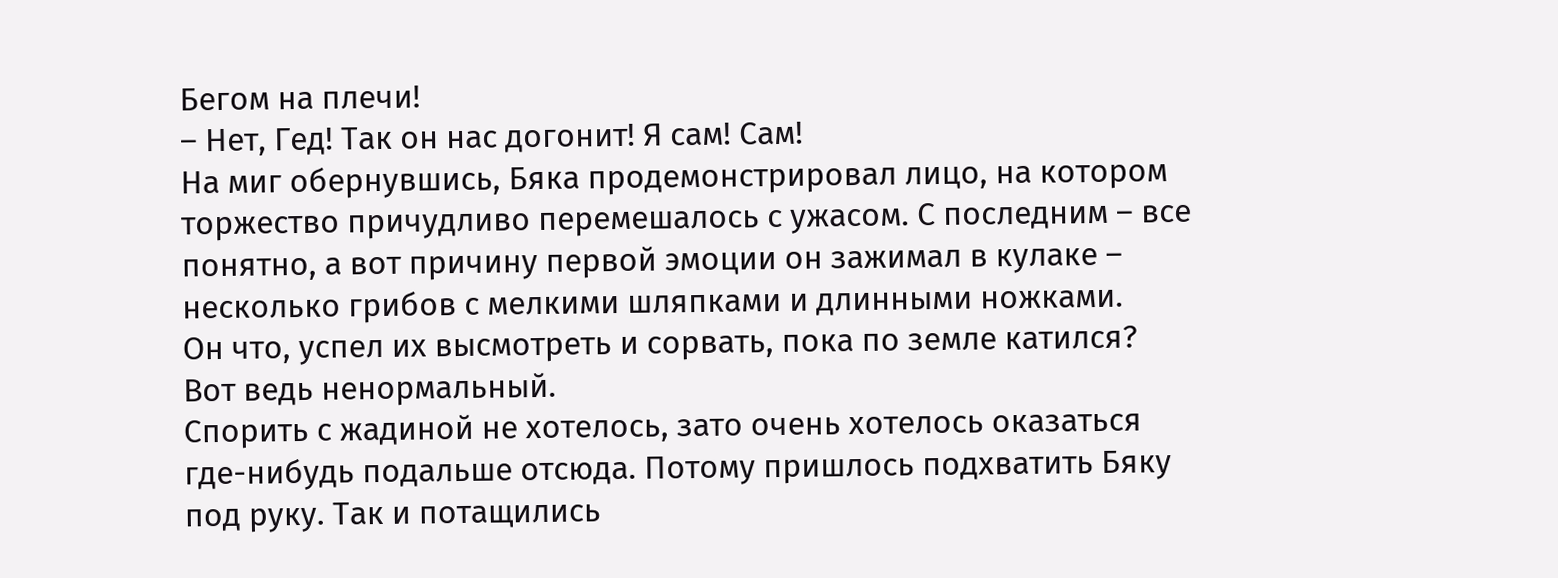Бегом на плечи!
– Нет, Гед! Так он нас догонит! Я сам! Сам!
На миг обернувшись, Бяка продемонстрировал лицо, на котором торжество причудливо перемешалось с ужасом. С последним – все понятно, а вот причину первой эмоции он зажимал в кулаке – несколько грибов с мелкими шляпками и длинными ножками.
Он что, успел их высмотреть и сорвать, пока по земле катился?
Вот ведь ненормальный.
Спорить с жадиной не хотелось, зато очень хотелось оказаться где-нибудь подальше отсюда. Потому пришлось подхватить Бяку под руку. Так и потащились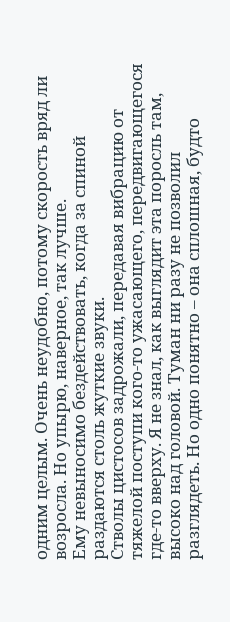одним целым. Очень неудобно, потому скорость вряд ли возросла. Но упырю, наверное, так лучше.
Ему невыносимо бездействовать, когда за спиной раздаются столь жуткие звуки.
Стволы цистосов задрожали, передавая вибрацию от тяжелой поступи кого-то ужасающего, передвигающегося где-то вверху. Я не знал, как выглядит эта поросль там, высоко над головой. Туман ни разу не позволил разглядеть. Но одно понятно – она сплошная, будто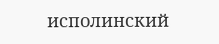исполинский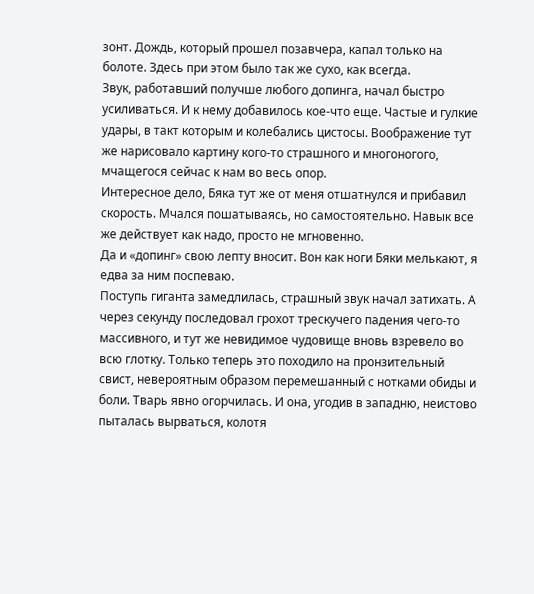зонт. Дождь, который прошел позавчера, капал только на болоте. Здесь при этом было так же сухо, как всегда.
Звук, работавший получше любого допинга, начал быстро усиливаться. И к нему добавилось кое-что еще. Частые и гулкие удары, в такт которым и колебались цистосы. Воображение тут же нарисовало картину кого-то страшного и многоногого, мчащегося сейчас к нам во весь опор.
Интересное дело, Бяка тут же от меня отшатнулся и прибавил скорость. Мчался пошатываясь, но самостоятельно. Навык все же действует как надо, просто не мгновенно.
Да и «допинг» свою лепту вносит. Вон как ноги Бяки мелькают, я едва за ним поспеваю.
Поступь гиганта замедлилась, страшный звук начал затихать. А через секунду последовал грохот трескучего падения чего-то массивного, и тут же невидимое чудовище вновь взревело во всю глотку. Только теперь это походило на пронзительный свист, невероятным образом перемешанный с нотками обиды и боли. Тварь явно огорчилась. И она, угодив в западню, неистово пыталась вырваться, колотя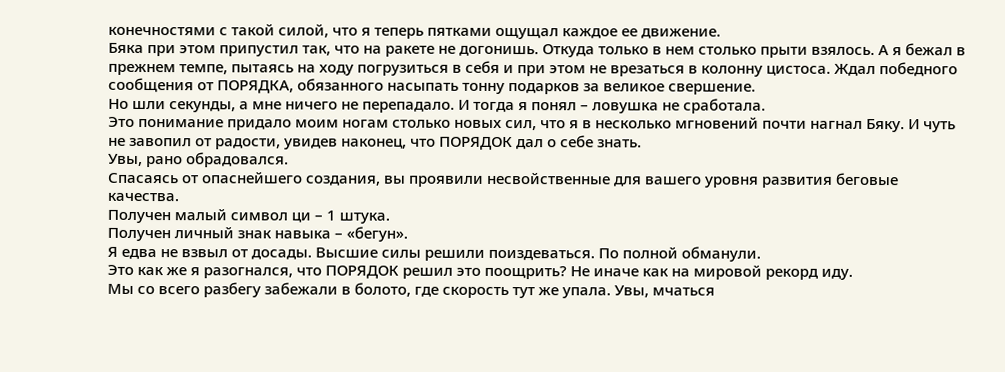конечностями с такой силой, что я теперь пятками ощущал каждое ее движение.
Бяка при этом припустил так, что на ракете не догонишь. Откуда только в нем столько прыти взялось. А я бежал в прежнем темпе, пытаясь на ходу погрузиться в себя и при этом не врезаться в колонну цистоса. Ждал победного сообщения от ПОРЯДКА, обязанного насыпать тонну подарков за великое свершение.
Но шли секунды, а мне ничего не перепадало. И тогда я понял – ловушка не сработала.
Это понимание придало моим ногам столько новых сил, что я в несколько мгновений почти нагнал Бяку. И чуть не завопил от радости, увидев наконец, что ПОРЯДОК дал о себе знать.
Увы, рано обрадовался.
Спасаясь от опаснейшего создания, вы проявили несвойственные для вашего уровня развития беговые качества.
Получен малый символ ци – 1 штука.
Получен личный знак навыка – «бегун».
Я едва не взвыл от досады. Высшие силы решили поиздеваться. По полной обманули.
Это как же я разогнался, что ПОРЯДОК решил это поощрить? Не иначе как на мировой рекорд иду.
Мы со всего разбегу забежали в болото, где скорость тут же упала. Увы, мчаться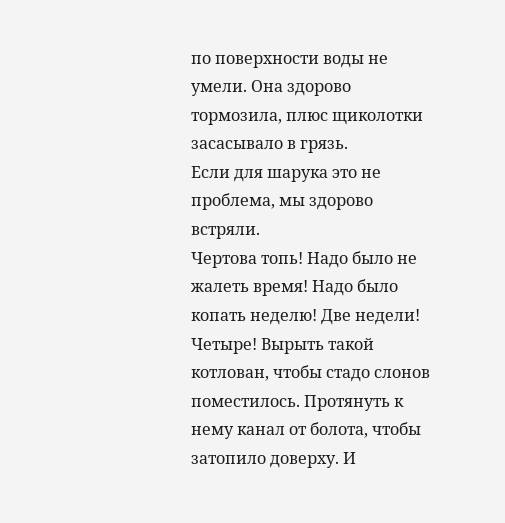по поверхности воды не умели. Она здорово тормозила, плюс щиколотки засасывало в грязь.
Если для шарука это не проблема, мы здорово встряли.
Чертова топь! Надо было не жалеть время! Надо было копать неделю! Две недели! Четыре! Вырыть такой котлован, чтобы стадо слонов поместилось. Протянуть к нему канал от болота, чтобы затопило доверху. И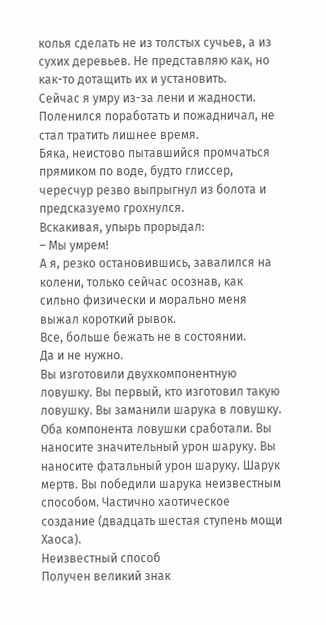колья сделать не из толстых сучьев, а из сухих деревьев. Не представляю как, но как-то дотащить их и установить.
Сейчас я умру из-за лени и жадности. Поленился поработать и пожадничал, не стал тратить лишнее время.
Бяка, неистово пытавшийся промчаться прямиком по воде, будто глиссер, чересчур резво выпрыгнул из болота и предсказуемо грохнулся.
Вскакивая, упырь прорыдал:
– Мы умрем!
А я, резко остановившись, завалился на колени, только сейчас осознав, как сильно физически и морально меня выжал короткий рывок.
Все, больше бежать не в состоянии.
Да и не нужно.
Вы изготовили двухкомпонентную ловушку. Вы первый, кто изготовил такую ловушку. Вы заманили шарука в ловушку. Оба компонента ловушки сработали. Вы наносите значительный урон шаруку. Вы наносите фатальный урон шаруку. Шарук мертв. Вы победили шарука неизвестным способом. Частично хаотическое создание (двадцать шестая ступень мощи Хаоса).
Неизвестный способ
Получен великий знак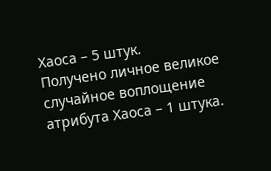Хаоса – 5 штук.
Получено личное великое случайное воплощение атрибута Хаоса – 1 штука.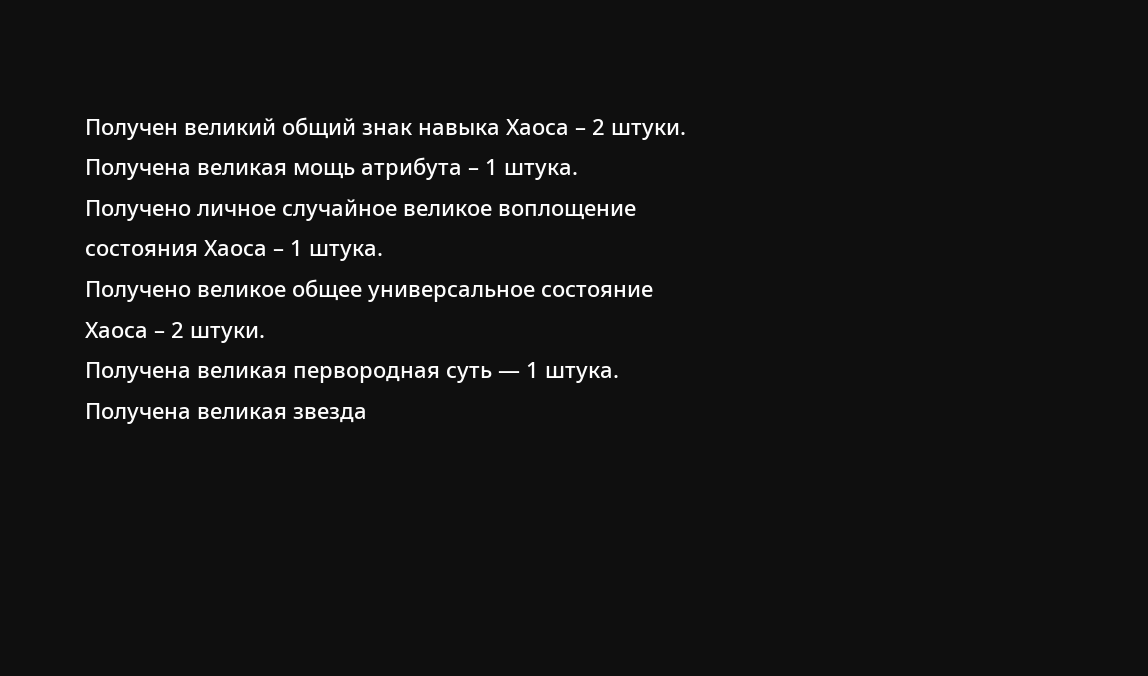Получен великий общий знак навыка Хаоса – 2 штуки.
Получена великая мощь атрибута – 1 штука.
Получено личное случайное великое воплощение состояния Хаоса – 1 штука.
Получено великое общее универсальное состояние Хаоса – 2 штуки.
Получена великая первородная суть — 1 штука.
Получена великая звезда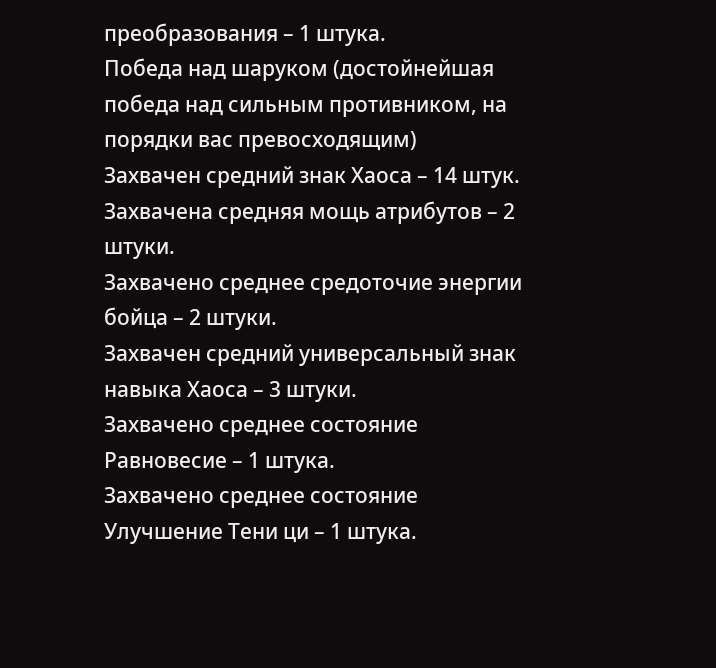преобразования – 1 штука.
Победа над шаруком (достойнейшая победа над сильным противником, на порядки вас превосходящим)
Захвачен средний знак Хаоса – 14 штук.
Захвачена средняя мощь атрибутов – 2 штуки.
Захвачено среднее средоточие энергии бойца – 2 штуки.
Захвачен средний универсальный знак навыка Хаоса – 3 штуки.
Захвачено среднее состояние Равновесие – 1 штука.
Захвачено среднее состояние Улучшение Тени ци – 1 штука.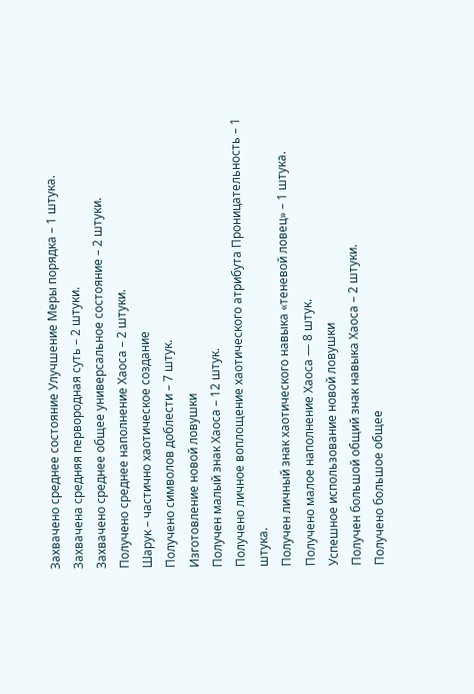Захвачено среднее состояние Улучшение Меры порядка – 1 штука.
Захвачена средняя первородная суть – 2 штуки.
Захвачено среднее общее универсальное состояние – 2 штуки.
Получено среднее наполнение Хаоса – 2 штуки.
Шарук – частично хаотическое создание
Получено символов доблести – 7 штук.
Изготовление новой ловушки
Получен малый знак Хаоса – 12 штук.
Получено личное воплощение хаотического атрибута Проницательность – 1 штука.
Получен личный знак хаотического навыка «теневой ловец» – 1 штука.
Получено малое наполнение Хаоса — 8 штук.
Успешное использование новой ловушки
Получен большой общий знак навыка Хаоса – 2 штуки.
Получено большое общее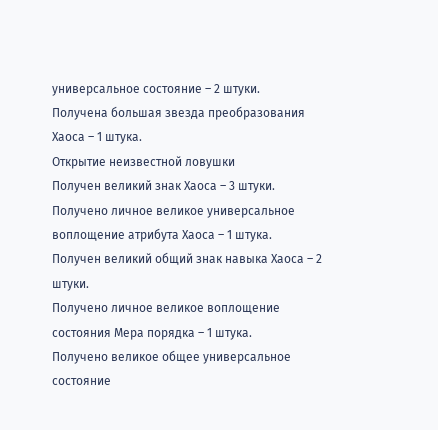универсальное состояние – 2 штуки.
Получена большая звезда преобразования Хаоса – 1 штука.
Открытие неизвестной ловушки
Получен великий знак Хаоса – 3 штуки.
Получено личное великое универсальное воплощение атрибута Хаоса – 1 штука.
Получен великий общий знак навыка Хаоса – 2 штуки.
Получено личное великое воплощение состояния Мера порядка – 1 штука.
Получено великое общее универсальное состояние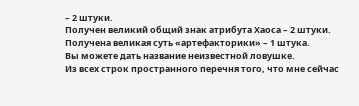– 2 штуки.
Получен великий общий знак атрибута Хаоса – 2 штуки.
Получена великая суть «артефакторики» – 1 штука.
Вы можете дать название неизвестной ловушке.
Из всех строк пространного перечня того, что мне сейчас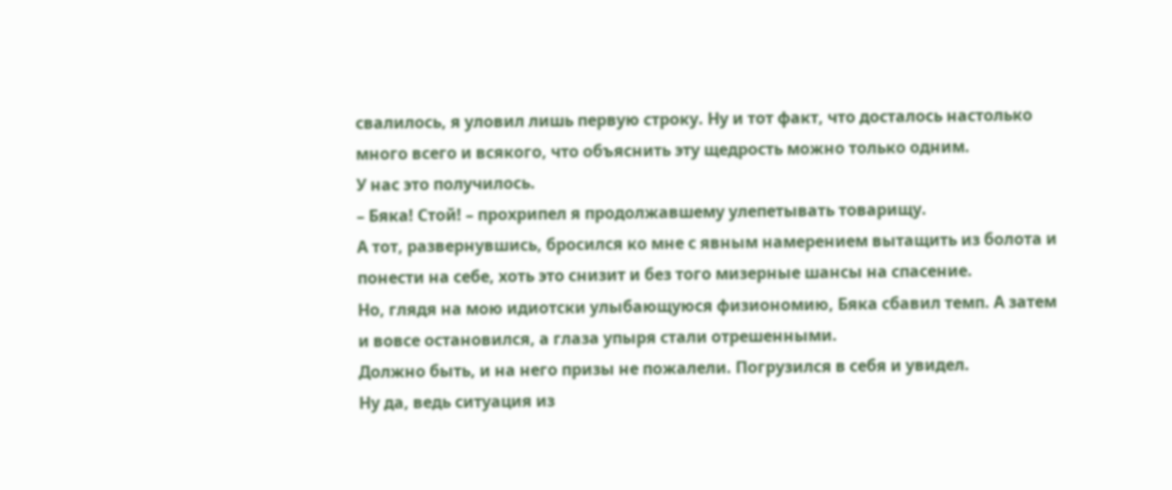свалилось, я уловил лишь первую строку. Ну и тот факт, что досталось настолько много всего и всякого, что объяснить эту щедрость можно только одним.
У нас это получилось.
– Бяка! Стой! – прохрипел я продолжавшему улепетывать товарищу.
А тот, развернувшись, бросился ко мне с явным намерением вытащить из болота и понести на себе, хоть это снизит и без того мизерные шансы на спасение.
Но, глядя на мою идиотски улыбающуюся физиономию, Бяка сбавил темп. А затем и вовсе остановился, а глаза упыря стали отрешенными.
Должно быть, и на него призы не пожалели. Погрузился в себя и увидел.
Ну да, ведь ситуация из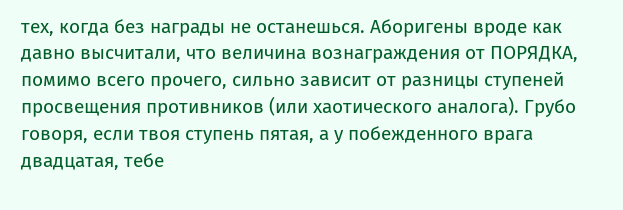тех, когда без награды не останешься. Аборигены вроде как давно высчитали, что величина вознаграждения от ПОРЯДКА, помимо всего прочего, сильно зависит от разницы ступеней просвещения противников (или хаотического аналога). Грубо говоря, если твоя ступень пятая, а у побежденного врага двадцатая, тебе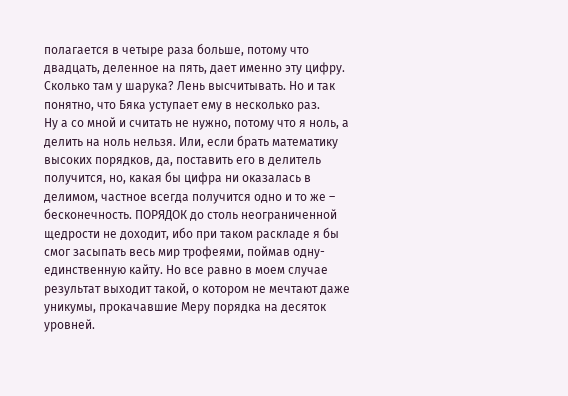полагается в четыре раза больше, потому что двадцать, деленное на пять, дает именно эту цифру.
Сколько там у шарука? Лень высчитывать. Но и так понятно, что Бяка уступает ему в несколько раз.
Ну а со мной и считать не нужно, потому что я ноль, а делить на ноль нельзя. Или, если брать математику высоких порядков, да, поставить его в делитель получится, но, какая бы цифра ни оказалась в делимом, частное всегда получится одно и то же – бесконечность. ПОРЯДОК до столь неограниченной щедрости не доходит, ибо при таком раскладе я бы смог засыпать весь мир трофеями, поймав одну-единственную кайту. Но все равно в моем случае результат выходит такой, о котором не мечтают даже уникумы, прокачавшие Меру порядка на десяток уровней.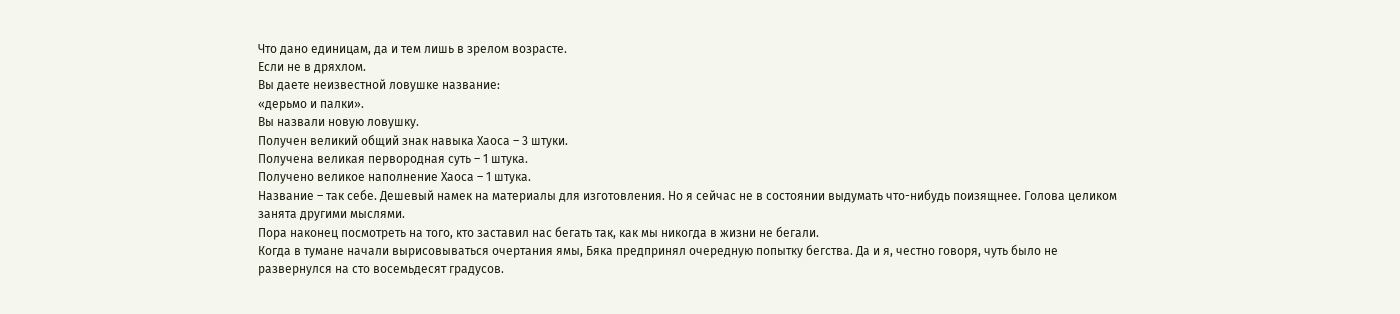Что дано единицам, да и тем лишь в зрелом возрасте.
Если не в дряхлом.
Вы даете неизвестной ловушке название:
«дерьмо и палки».
Вы назвали новую ловушку.
Получен великий общий знак навыка Хаоса – 3 штуки.
Получена великая первородная суть – 1 штука.
Получено великое наполнение Хаоса – 1 штука.
Название – так себе. Дешевый намек на материалы для изготовления. Но я сейчас не в состоянии выдумать что-нибудь поизящнее. Голова целиком занята другими мыслями.
Пора наконец посмотреть на того, кто заставил нас бегать так, как мы никогда в жизни не бегали.
Когда в тумане начали вырисовываться очертания ямы, Бяка предпринял очередную попытку бегства. Да и я, честно говоря, чуть было не развернулся на сто восемьдесят градусов.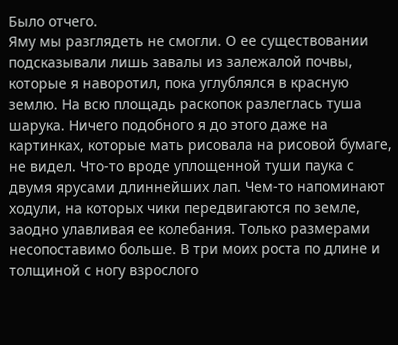Было отчего.
Яму мы разглядеть не смогли. О ее существовании подсказывали лишь завалы из залежалой почвы, которые я наворотил, пока углублялся в красную землю. На всю площадь раскопок разлеглась туша шарука. Ничего подобного я до этого даже на картинках, которые мать рисовала на рисовой бумаге, не видел. Что-то вроде уплощенной туши паука с двумя ярусами длиннейших лап. Чем-то напоминают ходули, на которых чики передвигаются по земле, заодно улавливая ее колебания. Только размерами несопоставимо больше. В три моих роста по длине и толщиной с ногу взрослого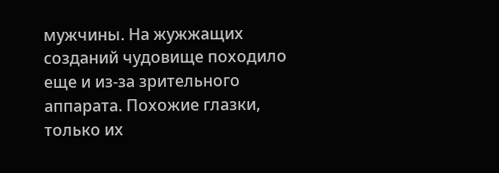мужчины. На жужжащих созданий чудовище походило еще и из-за зрительного аппарата. Похожие глазки, только их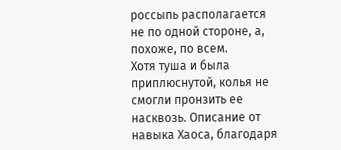россыпь располагается не по одной стороне, а, похоже, по всем.
Хотя туша и была приплюснутой, колья не смогли пронзить ее насквозь. Описание от навыка Хаоса, благодаря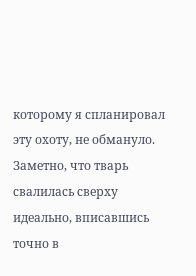которому я спланировал эту охоту, не обмануло. Заметно, что тварь свалилась сверху идеально, вписавшись точно в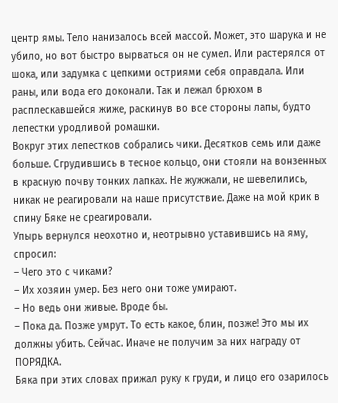центр ямы. Тело нанизалось всей массой. Может, это шарука и не убило, но вот быстро вырваться он не сумел. Или растерялся от шока, или задумка с цепкими остриями себя оправдала. Или раны, или вода его доконали. Так и лежал брюхом в расплескавшейся жиже, раскинув во все стороны лапы, будто лепестки уродливой ромашки.
Вокруг этих лепестков собрались чики. Десятков семь или даже больше. Сгрудившись в тесное кольцо, они стояли на вонзенных в красную почву тонких лапках. Не жужжали, не шевелились, никак не реагировали на наше присутствие. Даже на мой крик в спину Бяке не среагировали.
Упырь вернулся неохотно и, неотрывно уставившись на яму, спросил:
– Чего это с чиками?
– Их хозяин умер. Без него они тоже умирают.
– Но ведь они живые. Вроде бы.
– Пока да. Позже умрут. То есть какое, блин, позже! Это мы их должны убить. Сейчас. Иначе не получим за них награду от ПОРЯДКА.
Бяка при этих словах прижал руку к груди, и лицо его озарилось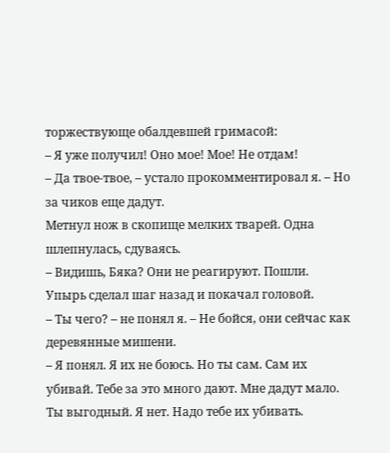торжествующе обалдевшей гримасой:
– Я уже получил! Оно мое! Мое! Не отдам!
– Да твое-твое, – устало прокомментировал я. – Но за чиков еще дадут.
Метнул нож в скопище мелких тварей. Одна шлепнулась, сдуваясь.
– Видишь, Бяка? Они не реагируют. Пошли.
Упырь сделал шаг назад и покачал головой.
– Ты чего? – не понял я. – Не бойся, они сейчас как деревянные мишени.
– Я понял. Я их не боюсь. Но ты сам. Сам их убивай. Тебе за это много дают. Мне дадут мало. Ты выгодный. Я нет. Надо тебе их убивать.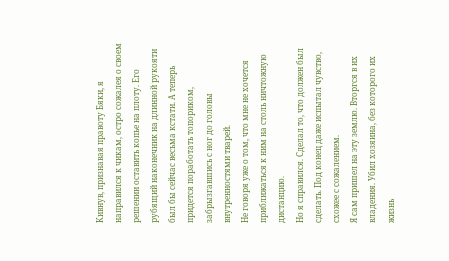Кивнув, признавая правоту Бяки, я направился к чикам, остро сожалея о своем решении оставить копье на плоту. Его рубящий наконечник на длинной рукояти был бы сейчас весьма кстати. А теперь придется поработать топориком, забрызгавшись с ног до головы внутренностями тварей.
Не говоря уже о том, что мне не хочется приближаться к ним на столь ничтожную дистанцию.
Но я справился. Сделал то, что должен был сделать. Под конец даже испытал чувство, схожее с сожалением.
Я сам пришел на эту землю. Вторгся в их владения. Убил хозяина, без которого их жизнь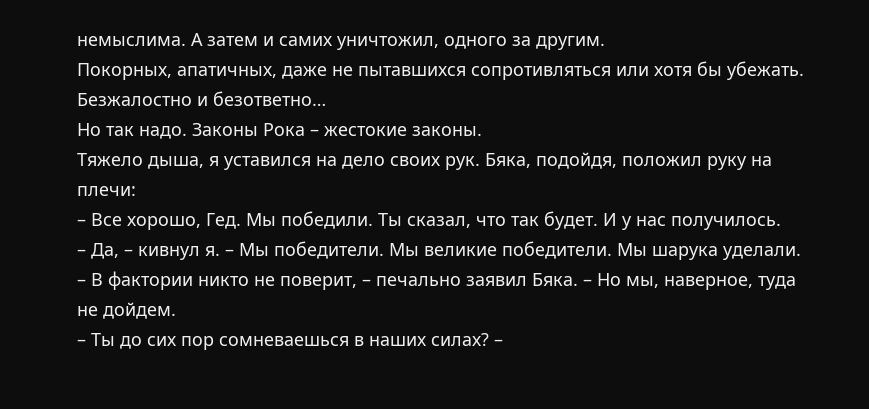немыслима. А затем и самих уничтожил, одного за другим.
Покорных, апатичных, даже не пытавшихся сопротивляться или хотя бы убежать. Безжалостно и безответно…
Но так надо. Законы Рока – жестокие законы.
Тяжело дыша, я уставился на дело своих рук. Бяка, подойдя, положил руку на плечи:
– Все хорошо, Гед. Мы победили. Ты сказал, что так будет. И у нас получилось.
– Да, – кивнул я. – Мы победители. Мы великие победители. Мы шарука уделали.
– В фактории никто не поверит, – печально заявил Бяка. – Но мы, наверное, туда не дойдем.
– Ты до сих пор сомневаешься в наших силах? –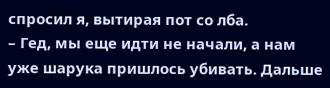спросил я, вытирая пот со лба.
– Гед, мы еще идти не начали, а нам уже шарука пришлось убивать. Дальше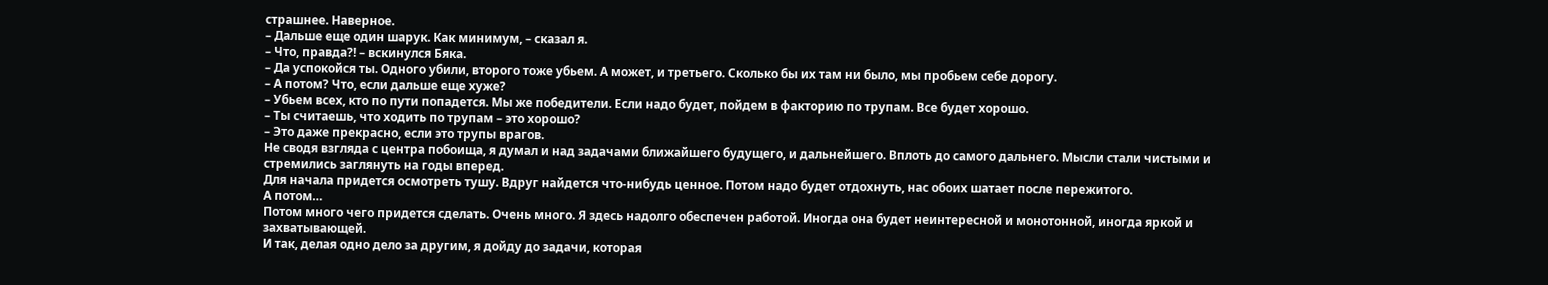страшнее. Наверное.
– Дальше еще один шарук. Как минимум, – сказал я.
– Что, правда?! – вскинулся Бяка.
– Да успокойся ты. Одного убили, второго тоже убьем. А может, и третьего. Сколько бы их там ни было, мы пробьем себе дорогу.
– А потом? Что, если дальше еще хуже?
– Убьем всех, кто по пути попадется. Мы же победители. Если надо будет, пойдем в факторию по трупам. Все будет хорошо.
– Ты считаешь, что ходить по трупам – это хорошо?
– Это даже прекрасно, если это трупы врагов.
Не сводя взгляда с центра побоища, я думал и над задачами ближайшего будущего, и дальнейшего. Вплоть до самого дальнего. Мысли стали чистыми и стремились заглянуть на годы вперед.
Для начала придется осмотреть тушу. Вдруг найдется что-нибудь ценное. Потом надо будет отдохнуть, нас обоих шатает после пережитого.
А потом…
Потом много чего придется сделать. Очень много. Я здесь надолго обеспечен работой. Иногда она будет неинтересной и монотонной, иногда яркой и захватывающей.
И так, делая одно дело за другим, я дойду до задачи, которая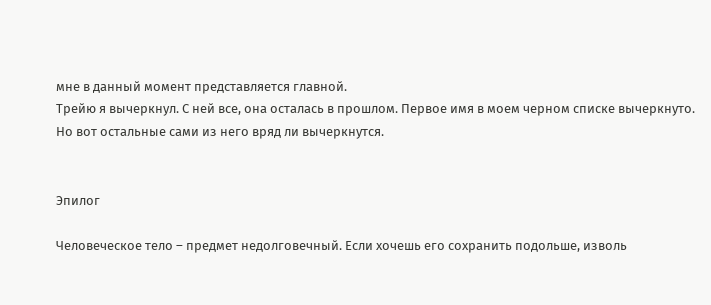мне в данный момент представляется главной.
Трейю я вычеркнул. С ней все, она осталась в прошлом. Первое имя в моем черном списке вычеркнуто.
Но вот остальные сами из него вряд ли вычеркнутся.


Эпилог

Человеческое тело – предмет недолговечный. Если хочешь его сохранить подольше, изволь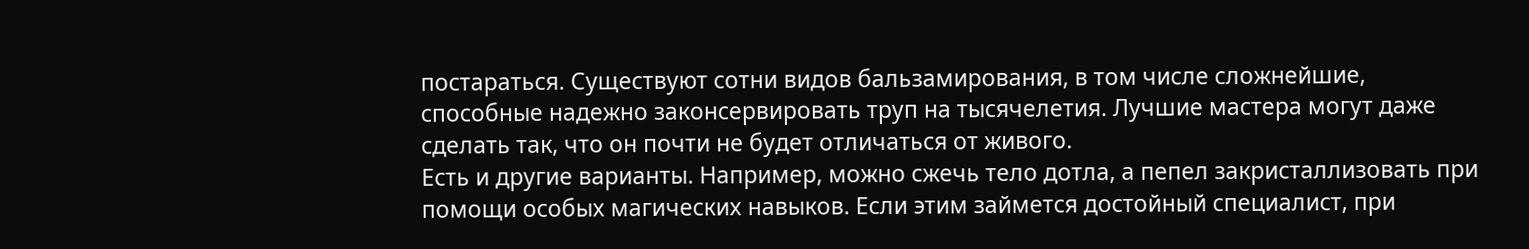постараться. Существуют сотни видов бальзамирования, в том числе сложнейшие, способные надежно законсервировать труп на тысячелетия. Лучшие мастера могут даже сделать так, что он почти не будет отличаться от живого.
Есть и другие варианты. Например, можно сжечь тело дотла, а пепел закристаллизовать при помощи особых магических навыков. Если этим займется достойный специалист, при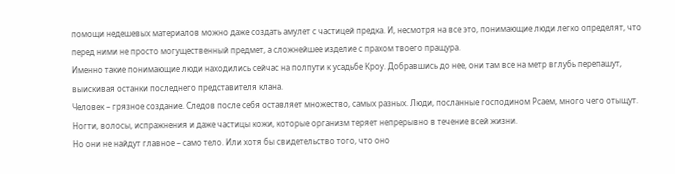помощи недешевых материалов можно даже создать амулет с частицей предка. И, несмотря на все это, понимающие люди легко определят, что перед ними не просто могущественный предмет, а сложнейшее изделие с прахом твоего пращура.
Именно такие понимающие люди находились сейчас на полпути к усадьбе Кроу. Добравшись до нее, они там все на метр вглубь перепашут, выискивая останки последнего представителя клана.
Человек – грязное создание. Следов после себя оставляет множество, самых разных. Люди, посланные господином Рсаем, много чего отыщут. Ногти, волосы, испражнения и даже частицы кожи, которые организм теряет непрерывно в течение всей жизни.
Но они не найдут главное – само тело. Или хотя бы свидетельство того, что оно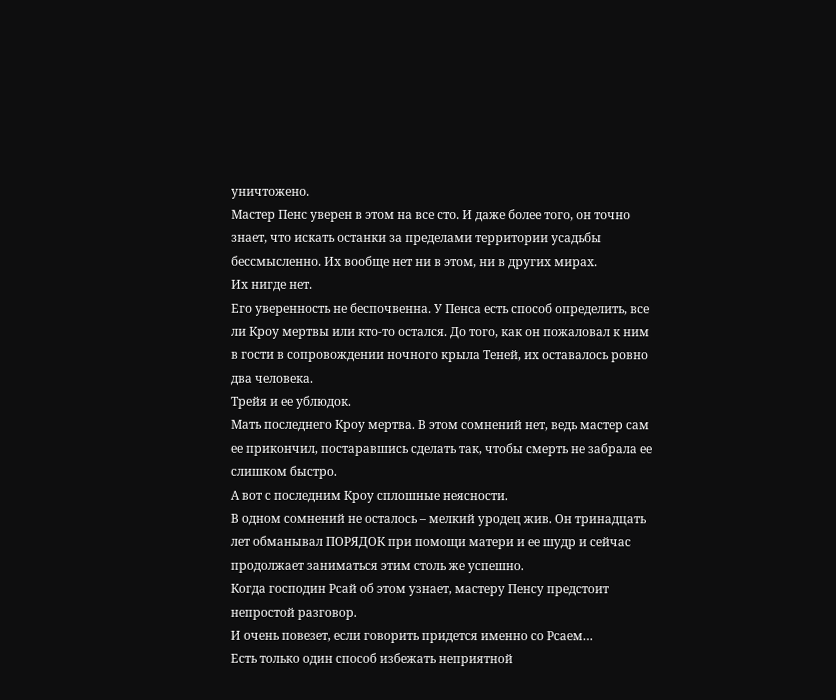уничтожено.
Мастер Пенс уверен в этом на все сто. И даже более того, он точно знает, что искать останки за пределами территории усадьбы бессмысленно. Их вообще нет ни в этом, ни в других мирах.
Их нигде нет.
Его уверенность не беспочвенна. У Пенса есть способ определить, все ли Кроу мертвы или кто-то остался. До того, как он пожаловал к ним в гости в сопровождении ночного крыла Теней, их оставалось ровно два человека.
Трейя и ее ублюдок.
Мать последнего Кроу мертва. В этом сомнений нет, ведь мастер сам ее прикончил, постаравшись сделать так, чтобы смерть не забрала ее слишком быстро.
А вот с последним Кроу сплошные неясности.
В одном сомнений не осталось – мелкий уродец жив. Он тринадцать лет обманывал ПОРЯДОК при помощи матери и ее шудр и сейчас продолжает заниматься этим столь же успешно.
Когда господин Рсай об этом узнает, мастеру Пенсу предстоит непростой разговор.
И очень повезет, если говорить придется именно со Рсаем…
Есть только один способ избежать неприятной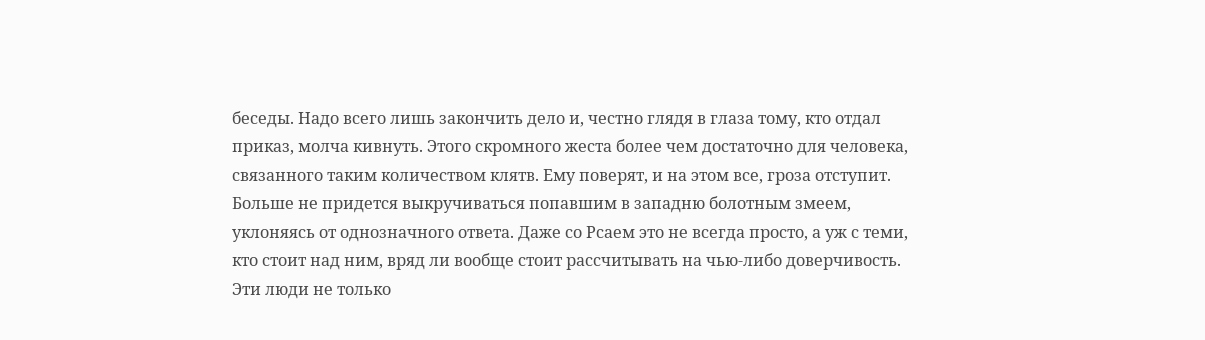беседы. Надо всего лишь закончить дело и, честно глядя в глаза тому, кто отдал приказ, молча кивнуть. Этого скромного жеста более чем достаточно для человека, связанного таким количеством клятв. Ему поверят, и на этом все, гроза отступит. Больше не придется выкручиваться попавшим в западню болотным змеем, уклоняясь от однозначного ответа. Даже со Рсаем это не всегда просто, а уж с теми, кто стоит над ним, вряд ли вообще стоит рассчитывать на чью-либо доверчивость.
Эти люди не только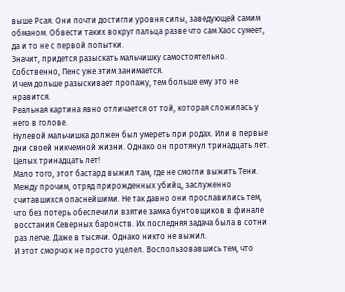выше Рсая. Они почти достигли уровня силы, заведующей самим обманом. Обвести таких вокруг пальца разве что сам Хаос сумеет, да и то не с первой попытки.
Значит, придется разыскать мальчишку самостоятельно. Собственно, Пенс уже этим занимается.
И чем дольше разыскивает пропажу, тем больше ему это не нравится.
Реальная картина явно отличается от той, которая сложилась у него в голове.
Нулевой мальчишка должен был умереть при родах. Или в первые дни своей никчемной жизни. Однако он протянул тринадцать лет.
Целых тринадцать лет!
Мало того, этот бастард выжил там, где не смогли выжить Тени. Между прочим, отряд прирожденных убийц, заслуженно считавшихся опаснейшими. Не так давно они прославились тем, что без потерь обеспечили взятие замка бунтовщиков в финале восстания Северных баронств. Их последняя задача была в сотни раз легче. Даже в тысячи. Однако никто не выжил.
И этот сморчок не просто уцелел. Воспользовавшись тем, что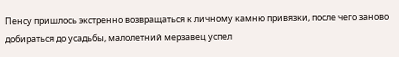Пенсу пришлось экстренно возвращаться к личному камню привязки, после чего заново добираться до усадьбы, малолетний мерзавец успел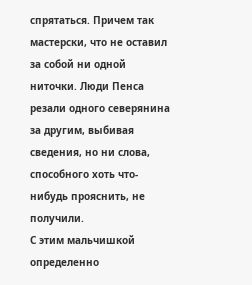спрятаться. Причем так мастерски, что не оставил за собой ни одной ниточки. Люди Пенса резали одного северянина за другим, выбивая сведения, но ни слова, способного хоть что-нибудь прояснить, не получили.
С этим мальчишкой определенно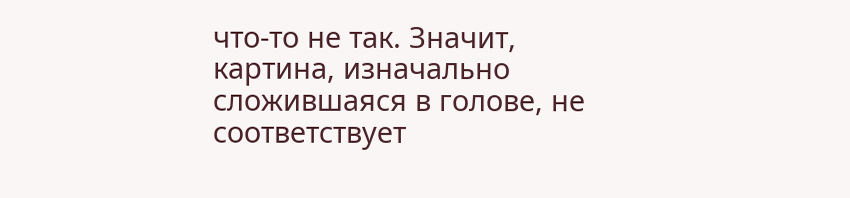что-то не так. Значит, картина, изначально сложившаяся в голове, не соответствует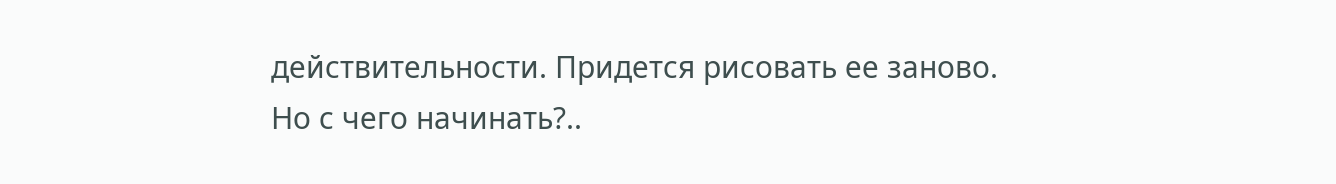действительности. Придется рисовать ее заново.
Но с чего начинать?..